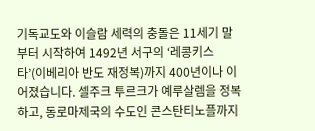기독교도와 이슬람 세력의 충돌은 11세기 말부터 시작하여 1492년 서구의 ‘레콩키스타’(이베리아 반도 재정복)까지 400년이나 이어졌습니다. 셀주크 투르크가 예루살렘을 정복하고, 동로마제국의 수도인 콘스탄티노플까지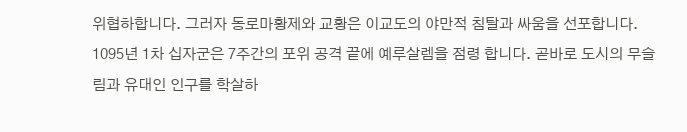위협하합니다. 그러자 동로마황제와 교황은 이교도의 야만적 침탈과 싸움을 선포합니다. 1095년 1차 십자군은 7주간의 포위 공격 끝에 예루살렘을 점령 합니다. 곧바로 도시의 무슬림과 유대인 인구를 학살하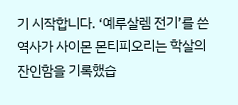기 시작합니다. ‘예루살렘 전기’를 쓴 역사가 사이몬 몬티피오리는 학살의 잔인함을 기록했습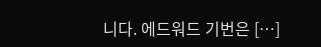니다. 에드워드 기번은 […]